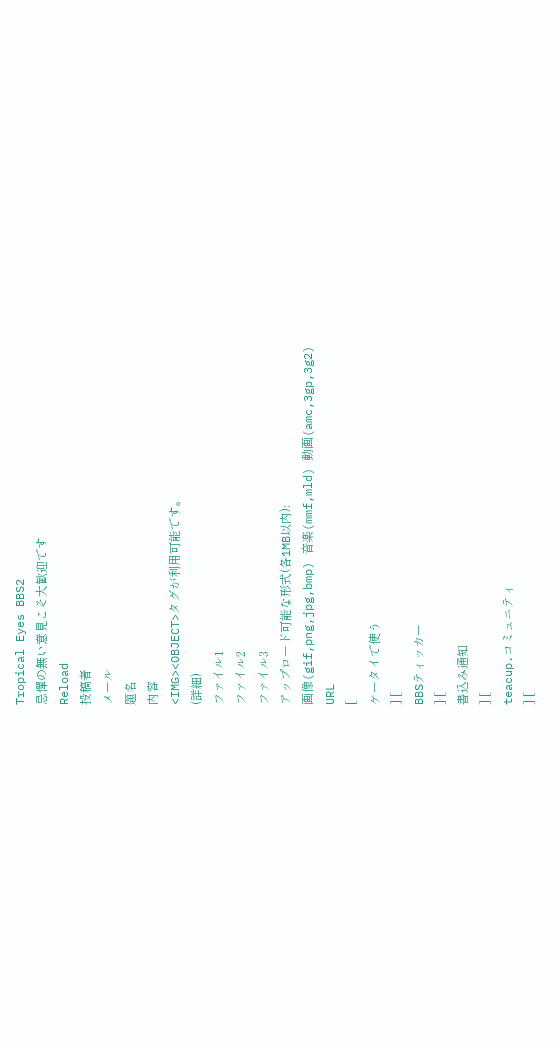Tropical Eyes BBS2
忌憚の無い意見こそ大歓迎です
Reload
投稿者
メール
題名
内容
<IMG><OBJECT>タグが利用可能です。
(詳細)
ファイル1
ファイル2
ファイル3
アップロード可能な形式(各1MB以内):
画像(gif,png,jpg,bmp) 音楽(mmf,mld) 動画(amc,3gp,3g2)
URL
[
ケータイで使う
] [
BBSティッカー
] [
書込み通知
] [
teacup.コミュニティ
] [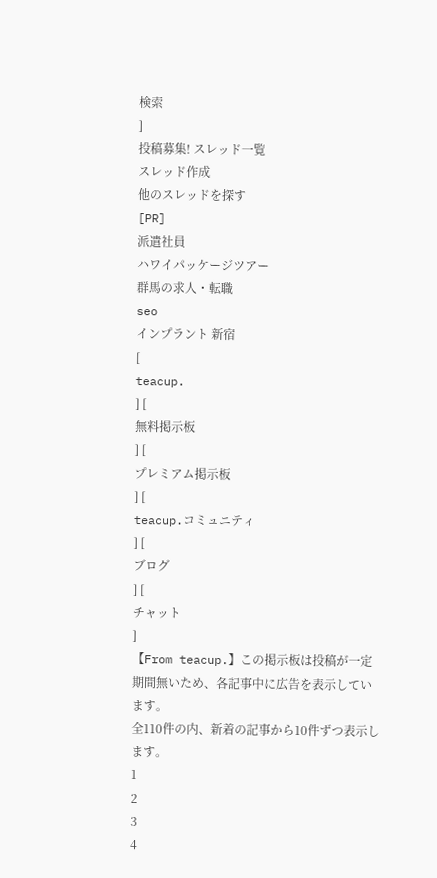検索
]
投稿募集! スレッド一覧
スレッド作成
他のスレッドを探す
[PR]
派遣社員
ハワイパッケージツアー
群馬の求人・転職
seo
インプラント 新宿
[
teacup.
] [
無料掲示板
] [
プレミアム掲示板
] [
teacup.コミュニティ
] [
ブログ
] [
チャット
]
【From teacup.】この掲示板は投稿が一定期間無いため、各記事中に広告を表示しています。
全110件の内、新着の記事から10件ずつ表示します。
1
2
3
4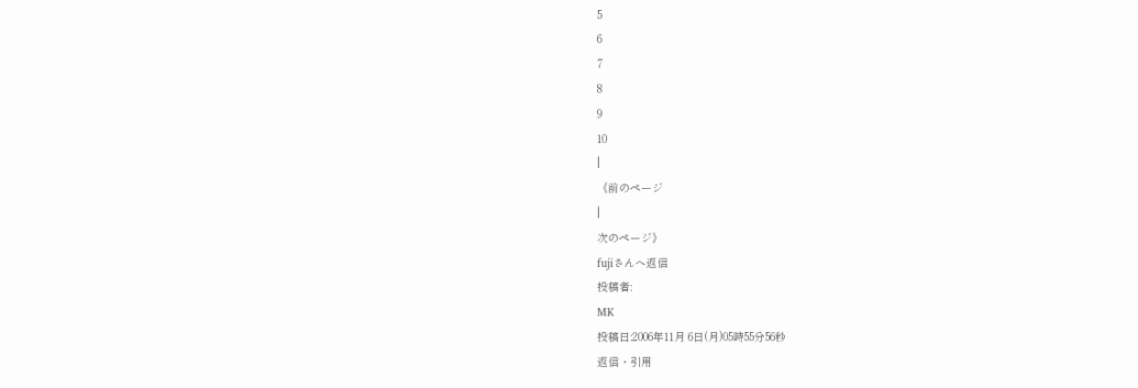5
6
7
8
9
10
|
《前のページ
|
次のページ》
fujiさんへ返信
投稿者:
MK
投稿日:2006年11月 6日(月)05時55分56秒
返信・引用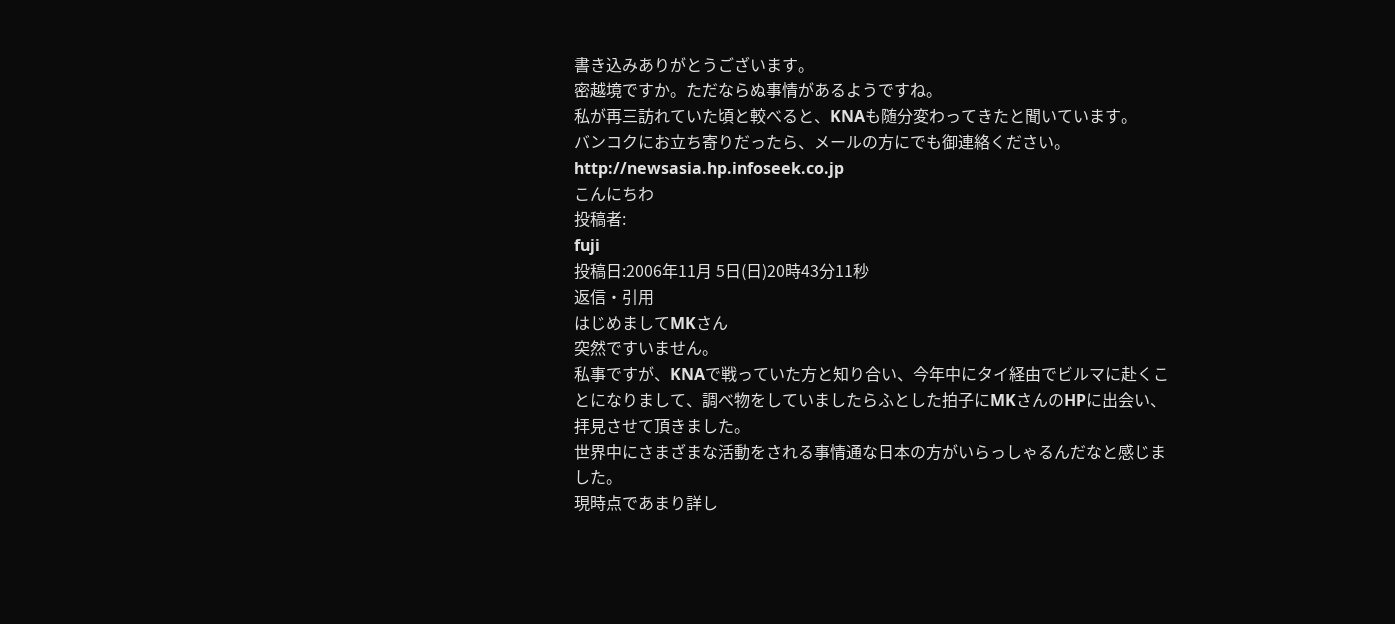書き込みありがとうございます。
密越境ですか。ただならぬ事情があるようですね。
私が再三訪れていた頃と較べると、KNAも随分変わってきたと聞いています。
バンコクにお立ち寄りだったら、メールの方にでも御連絡ください。
http://newsasia.hp.infoseek.co.jp
こんにちわ
投稿者:
fuji
投稿日:2006年11月 5日(日)20時43分11秒
返信・引用
はじめましてMKさん
突然ですいません。
私事ですが、KNAで戦っていた方と知り合い、今年中にタイ経由でビルマに赴くことになりまして、調べ物をしていましたらふとした拍子にMKさんのHPに出会い、拝見させて頂きました。
世界中にさまざまな活動をされる事情通な日本の方がいらっしゃるんだなと感じました。
現時点であまり詳し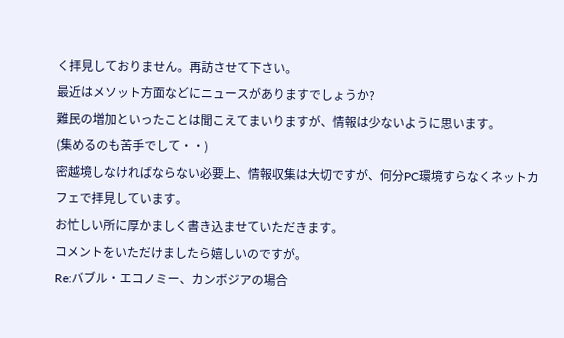く拝見しておりません。再訪させて下さい。
最近はメソット方面などにニュースがありますでしょうか?
難民の増加といったことは聞こえてまいりますが、情報は少ないように思います。
(集めるのも苦手でして・・)
密越境しなければならない必要上、情報収集は大切ですが、何分PC環境すらなくネットカフェで拝見しています。
お忙しい所に厚かましく書き込ませていただきます。
コメントをいただけましたら嬉しいのですが。
Re:バブル・エコノミー、カンボジアの場合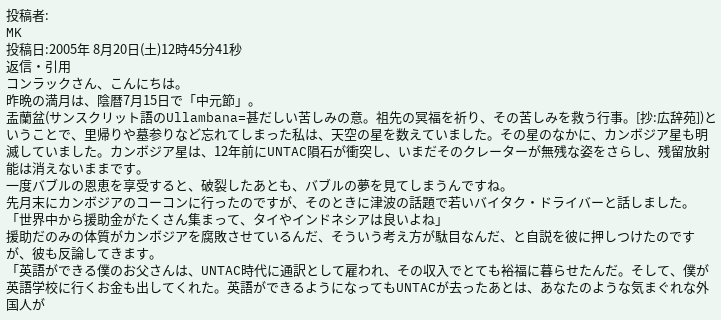投稿者:
MK
投稿日:2005年 8月20日(土)12時45分41秒
返信・引用
コンラックさん、こんにちは。
昨晩の満月は、陰暦7月15日で「中元節」。
盂蘭盆(サンスクリット語のUllambana=甚だしい苦しみの意。祖先の冥福を祈り、その苦しみを救う行事。[抄:広辞苑])ということで、里帰りや墓参りなど忘れてしまった私は、天空の星を数えていました。その星のなかに、カンボジア星も明滅していました。カンボジア星は、12年前にUNTAC隕石が衝突し、いまだそのクレーターが無残な姿をさらし、残留放射能は消えないままです。
一度バブルの恩恵を享受すると、破裂したあとも、バブルの夢を見てしまうんですね。
先月末にカンボジアのコーコンに行ったのですが、そのときに津波の話題で若いバイタク・ドライバーと話しました。
「世界中から援助金がたくさん集まって、タイやインドネシアは良いよね」
援助だのみの体質がカンボジアを腐敗させているんだ、そういう考え方が駄目なんだ、と自説を彼に押しつけたのですが、彼も反論してきます。
「英語ができる僕のお父さんは、UNTAC時代に通訳として雇われ、その収入でとても裕福に暮らせたんだ。そして、僕が英語学校に行くお金も出してくれた。英語ができるようになってもUNTACが去ったあとは、あなたのような気まぐれな外国人が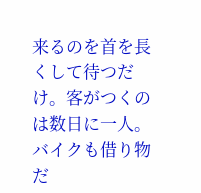来るのを首を長くして待つだけ。客がつくのは数日に一人。バイクも借り物だ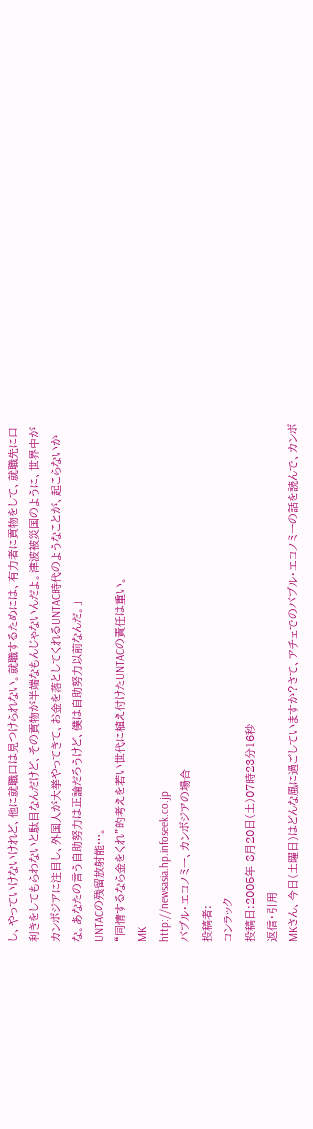し、やっていけないけれど、他に就職口は見つけられない。就職するためには、有力者に貢物をして、就職先に口利きをしてもらわないと駄目なんだけど、その貢物が半端なもんじゃないんだよ。津波被災国のように、世界中がカンボジアに注目し、外国人が大挙やってきて、お金を落としてくれるUNTAC時代のようなことが、起こらないかな。あなたの言う自助努力は正論だろうけど、僕は自助努力以前なんだ。」
UNTACの残留放射能…。
“同情するなら金をくれ”的考えを若い世代に植え付けたUNTACの責任は重い。
MK
http://newsasia.hp.infoseek.co.jp
バブル・エコノミー、カンボジアの場合
投稿者:
コンラック
投稿日:2005年 8月20日(土)07時23分16秒
返信・引用
MKさん、今日(土曜日)はどんな風に過ごしていますか?さて、アチェでのバブル・エコノミーの話を読んで、カンボ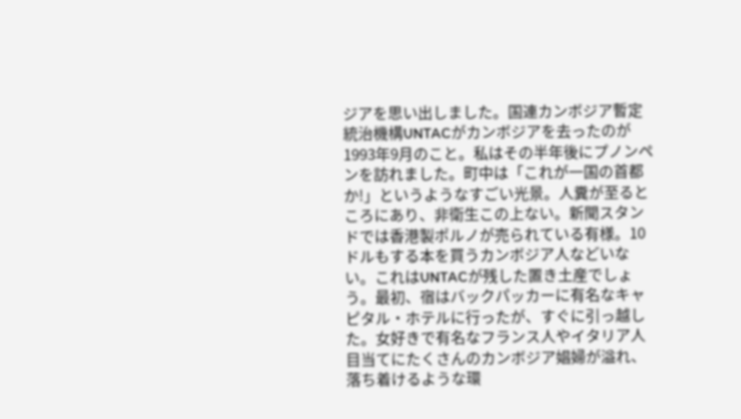ジアを思い出しました。国連カンボジア暫定統治機構UNTACがカンボジアを去ったのが1993年9月のこと。私はその半年後にプノンペンを訪れました。町中は「これが一国の首都か!」というようなすごい光景。人糞が至るところにあり、非衛生この上ない。新聞スタンドでは香港製ポルノが売られている有様。10ドルもする本を買うカンボジア人などいない。これはUNTACが残した置き土産でしょう。最初、宿はバックパッカーに有名なキャピタル・ホテルに行ったが、すぐに引っ越した。女好きで有名なフランス人やイタリア人目当てにたくさんのカンボジア娼婦が溢れ、落ち着けるような環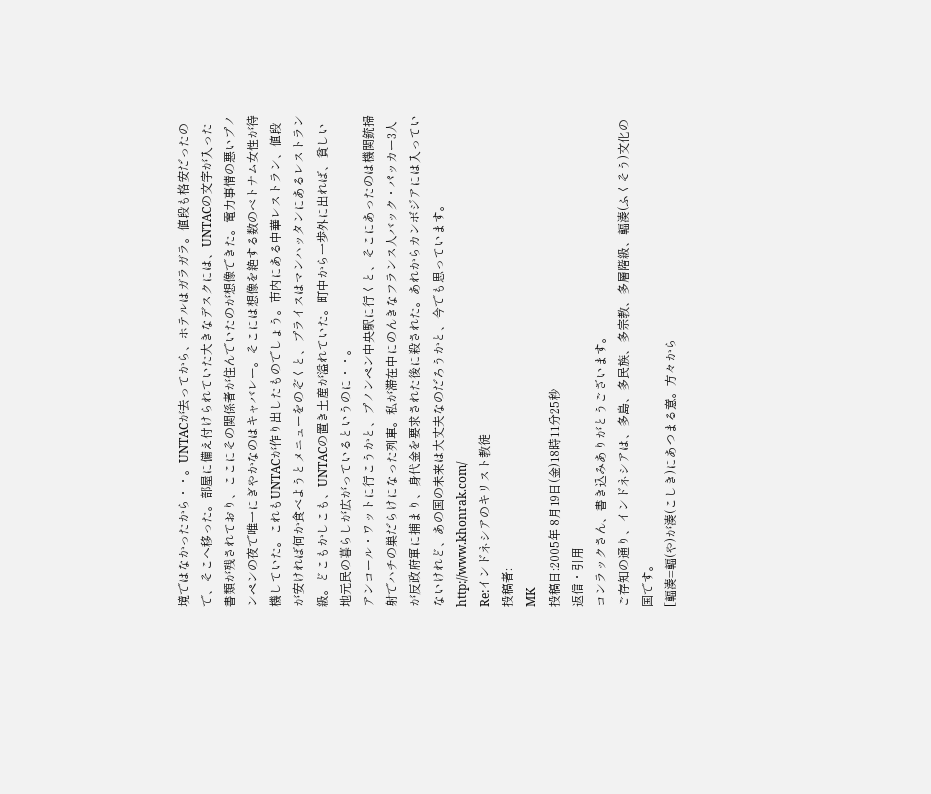境ではなかったから・・。UNTACが去ってから、ホテルはガラガラ。値段も格安だったので、そこへ移った。部屋に備え付けられていた大きなデスクには、UNTACの文字が入った書類が残されており、ここにその関係者が住んでいたのが想像できた。電力事情の悪いプノンペンの夜で唯一にぎやかなのはキャバレー。そこには想像を絶する数のベトナム女性が待機していた。これもUNTACが作り出したものでしょう。市内にある中華レストラン、値段が安ければ何か食べようとメニューをのぞくと、プライスはマンハッタンにあるレストラン級。どこもかしこも、UNTACの置き土産が溢れていた。町中から一歩外に出れば、貧しい地元民の暮らしが広がっているというのに・・。
アンコール・ワットに行こうかと、プノンペン中央駅に行くと、そこにあったのは機関銃掃射でハチの巣だらけになった列車。私が滞在中にのんきなフランス人バック・パッカー3人が反政府軍に捕まり、身代金を要求された後に殺された。あれからカンボジアには入っていないけれど、あの国の未来は大丈夫なのだろうかと、今でも思っています。
http://www.khonrak.com/
Re:インドネシアのキリスト教徒
投稿者:
MK
投稿日:2005年 8月19日(金)18時11分25秒
返信・引用
コンラックさん、書き込みありがとうございます。
ご存知の通り、インドネシアは、多島、多民族、多宗教、多層階級、輻湊(ふくそう)文化の国です。
[輻湊=輻(や)が湊(こしき)にあつまる意。方々から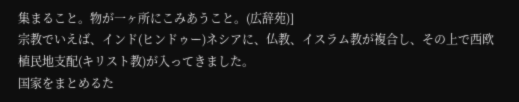集まること。物が一ヶ所にこみあうこと。(広辞苑)]
宗教でいえば、インド(ヒンドゥー)ネシアに、仏教、イスラム教が複合し、その上で西欧植民地支配(キリスト教)が入ってきました。
国家をまとめるた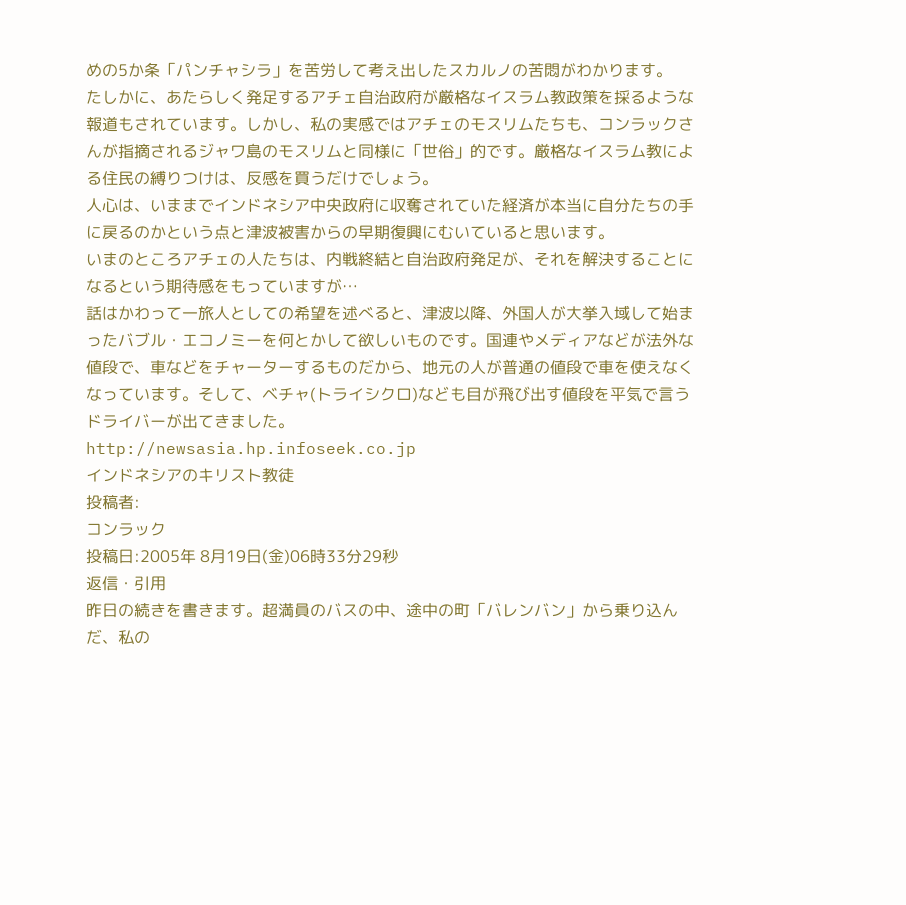めの5か条「パンチャシラ」を苦労して考え出したスカルノの苦悶がわかります。
たしかに、あたらしく発足するアチェ自治政府が厳格なイスラム教政策を採るような報道もされています。しかし、私の実感ではアチェのモスリムたちも、コンラックさんが指摘されるジャワ島のモスリムと同様に「世俗」的です。厳格なイスラム教による住民の縛りつけは、反感を買うだけでしょう。
人心は、いままでインドネシア中央政府に収奪されていた経済が本当に自分たちの手に戻るのかという点と津波被害からの早期復興にむいていると思います。
いまのところアチェの人たちは、内戦終結と自治政府発足が、それを解決することになるという期待感をもっていますが…
話はかわって一旅人としての希望を述べると、津波以降、外国人が大挙入域して始まったバブル・エコノミーを何とかして欲しいものです。国連やメディアなどが法外な値段で、車などをチャーターするものだから、地元の人が普通の値段で車を使えなくなっています。そして、ベチャ(トライシクロ)なども目が飛び出す値段を平気で言うドライバーが出てきました。
http://newsasia.hp.infoseek.co.jp
インドネシアのキリスト教徒
投稿者:
コンラック
投稿日:2005年 8月19日(金)06時33分29秒
返信・引用
昨日の続きを書きます。超満員のバスの中、途中の町「バレンバン」から乗り込んだ、私の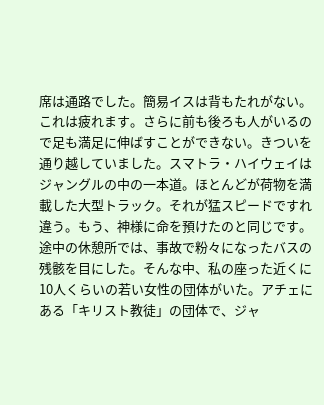席は通路でした。簡易イスは背もたれがない。これは疲れます。さらに前も後ろも人がいるので足も満足に伸ばすことができない。きついを通り越していました。スマトラ・ハイウェイはジャングルの中の一本道。ほとんどが荷物を満載した大型トラック。それが猛スピードですれ違う。もう、神様に命を預けたのと同じです。途中の休憩所では、事故で粉々になったバスの残骸を目にした。そんな中、私の座った近くに10人くらいの若い女性の団体がいた。アチェにある「キリスト教徒」の団体で、ジャ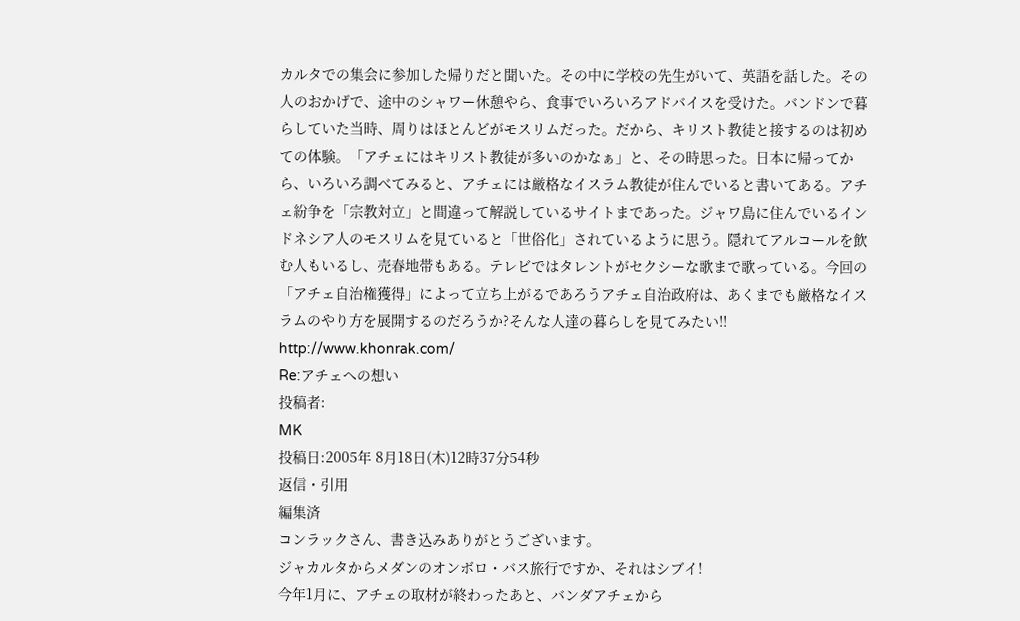カルタでの集会に参加した帰りだと聞いた。その中に学校の先生がいて、英語を話した。その人のおかげで、途中のシャワー休憩やら、食事でいろいろアドバイスを受けた。バンドンで暮らしていた当時、周りはほとんどがモスリムだった。だから、キリスト教徒と接するのは初めての体験。「アチェにはキリスト教徒が多いのかなぁ」と、その時思った。日本に帰ってから、いろいろ調べてみると、アチェには厳格なイスラム教徒が住んでいると書いてある。アチェ紛争を「宗教対立」と間違って解説しているサイトまであった。ジャワ島に住んでいるインドネシア人のモスリムを見ていると「世俗化」されているように思う。隠れてアルコールを飲む人もいるし、売春地帯もある。テレビではタレントがセクシーな歌まで歌っている。今回の「アチェ自治権獲得」によって立ち上がるであろうアチェ自治政府は、あくまでも厳格なイスラムのやり方を展開するのだろうか?そんな人達の暮らしを見てみたい!!
http://www.khonrak.com/
Re:アチェへの想い
投稿者:
MK
投稿日:2005年 8月18日(木)12時37分54秒
返信・引用
編集済
コンラックさん、書き込みありがとうございます。
ジャカルタからメダンのオンボロ・バス旅行ですか、それはシブイ!
今年1月に、アチェの取材が終わったあと、バンダアチェから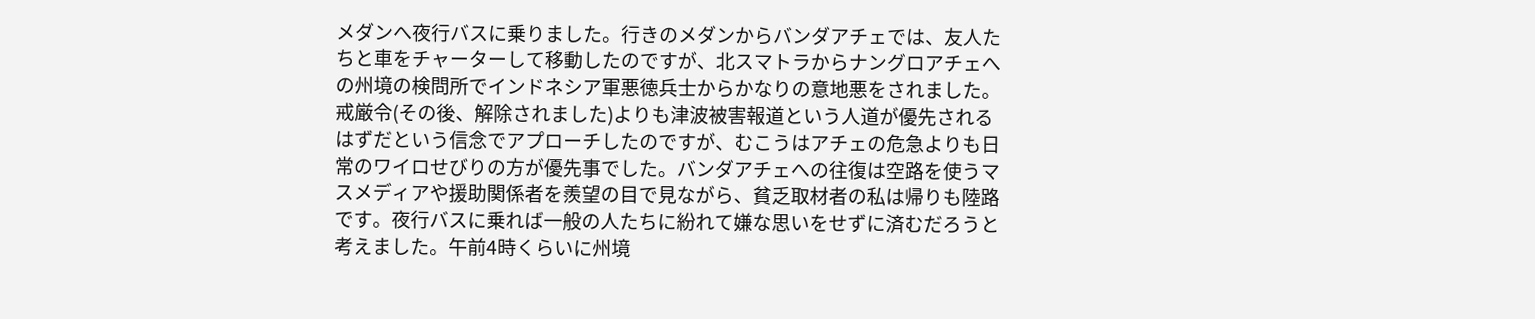メダンへ夜行バスに乗りました。行きのメダンからバンダアチェでは、友人たちと車をチャーターして移動したのですが、北スマトラからナングロアチェへの州境の検問所でインドネシア軍悪徳兵士からかなりの意地悪をされました。戒厳令(その後、解除されました)よりも津波被害報道という人道が優先されるはずだという信念でアプローチしたのですが、むこうはアチェの危急よりも日常のワイロせびりの方が優先事でした。バンダアチェへの往復は空路を使うマスメディアや援助関係者を羨望の目で見ながら、貧乏取材者の私は帰りも陸路です。夜行バスに乗れば一般の人たちに紛れて嫌な思いをせずに済むだろうと考えました。午前4時くらいに州境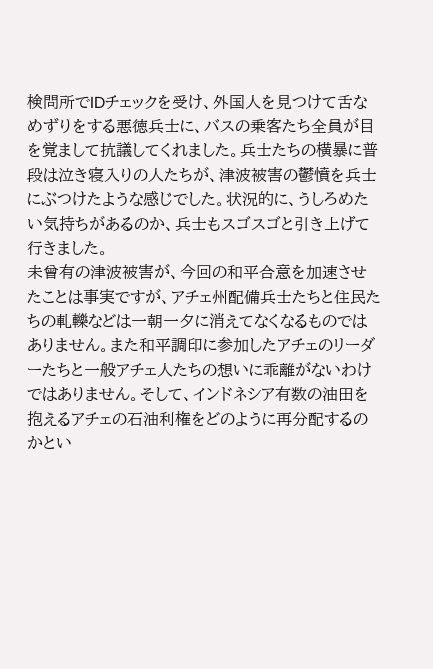検問所でIDチェックを受け、外国人を見つけて舌なめずりをする悪徳兵士に、バスの乗客たち全員が目を覚まして抗議してくれました。兵士たちの横暴に普段は泣き寝入りの人たちが、津波被害の鬱憤を兵士にぶつけたような感じでした。状況的に、うしろめたい気持ちがあるのか、兵士もスゴスゴと引き上げて行きました。
未曾有の津波被害が、今回の和平合意を加速させたことは事実ですが、アチェ州配備兵士たちと住民たちの軋轢などは一朝一夕に消えてなくなるものではありません。また和平調印に参加したアチェのリーダーたちと一般アチェ人たちの想いに乖離がないわけではありません。そして、インドネシア有数の油田を抱えるアチェの石油利権をどのように再分配するのかとい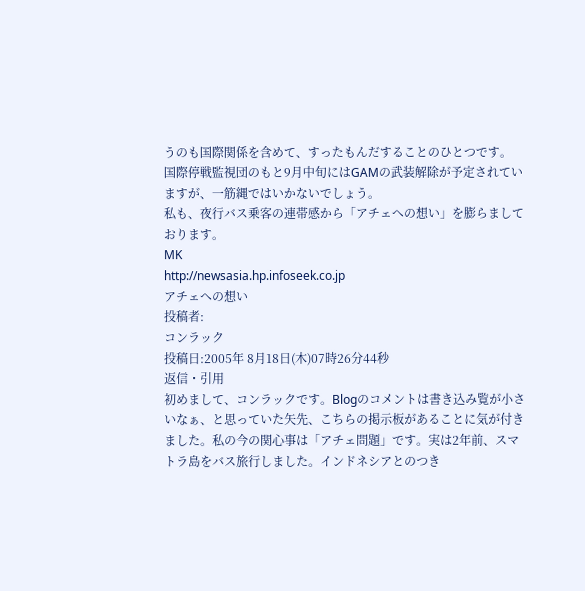うのも国際関係を含めて、すったもんだすることのひとつです。
国際停戦監視団のもと9月中旬にはGAMの武装解除が予定されていますが、一筋縄ではいかないでしょう。
私も、夜行バス乗客の連帯感から「アチェへの想い」を膨らましております。
MK
http://newsasia.hp.infoseek.co.jp
アチェへの想い
投稿者:
コンラック
投稿日:2005年 8月18日(木)07時26分44秒
返信・引用
初めまして、コンラックです。Blogのコメントは書き込み覧が小さいなぁ、と思っていた矢先、こちらの掲示板があることに気が付きました。私の今の関心事は「アチェ問題」です。実は2年前、スマトラ島をバス旅行しました。インドネシアとのつき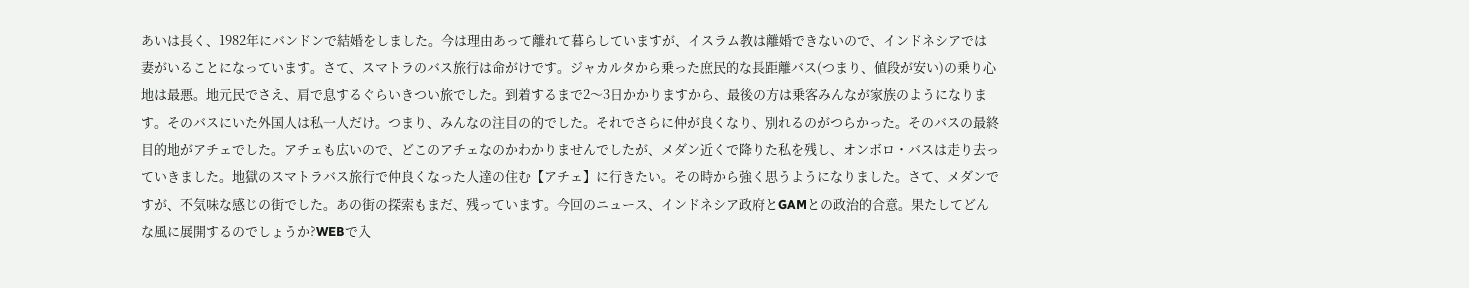あいは長く、1982年にバンドンで結婚をしました。今は理由あって離れて暮らしていますが、イスラム教は離婚できないので、インドネシアでは妻がいることになっています。さて、スマトラのバス旅行は命がけです。ジャカルタから乗った庶民的な長距離バス(つまり、値段が安い)の乗り心地は最悪。地元民でさえ、肩で息するぐらいきつい旅でした。到着するまで2〜3日かかりますから、最後の方は乗客みんなが家族のようになります。そのバスにいた外国人は私一人だけ。つまり、みんなの注目の的でした。それでさらに仲が良くなり、別れるのがつらかった。そのバスの最終目的地がアチェでした。アチェも広いので、どこのアチェなのかわかりませんでしたが、メダン近くで降りた私を残し、オンボロ・バスは走り去っていきました。地獄のスマトラバス旅行で仲良くなった人達の住む【アチェ】に行きたい。その時から強く思うようになりました。さて、メダンですが、不気味な感じの街でした。あの街の探索もまだ、残っています。今回のニュース、インドネシア政府とGAMとの政治的合意。果たしてどんな風に展開するのでしょうか?WEBで入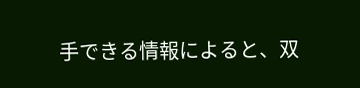手できる情報によると、双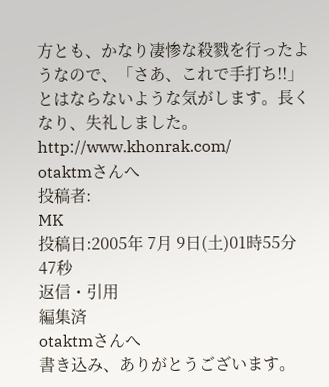方とも、かなり凄惨な殺戮を行ったようなので、「さあ、これで手打ち!!」とはならないような気がします。長くなり、失礼しました。
http://www.khonrak.com/
otaktmさんへ
投稿者:
MK
投稿日:2005年 7月 9日(土)01時55分47秒
返信・引用
編集済
otaktmさんへ
書き込み、ありがとうございます。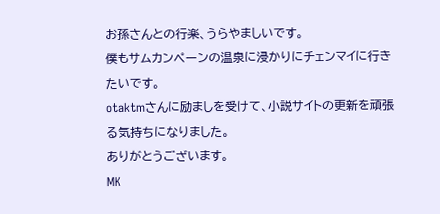お孫さんとの行楽、うらやましいです。
僕もサムカンペーンの温泉に浸かりにチェンマイに行きたいです。
otaktmさんに励ましを受けて、小説サイトの更新を頑張る気持ちになりました。
ありがとうございます。
MK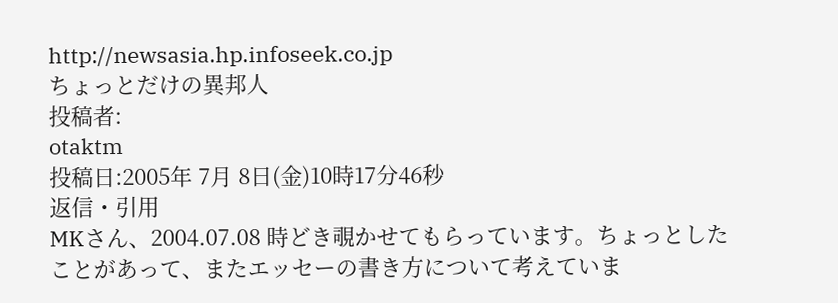http://newsasia.hp.infoseek.co.jp
ちょっとだけの異邦人
投稿者:
otaktm
投稿日:2005年 7月 8日(金)10時17分46秒
返信・引用
MKさん、2004.07.08 時どき覗かせてもらっています。ちょっとしたことがあって、またエッセーの書き方について考えていま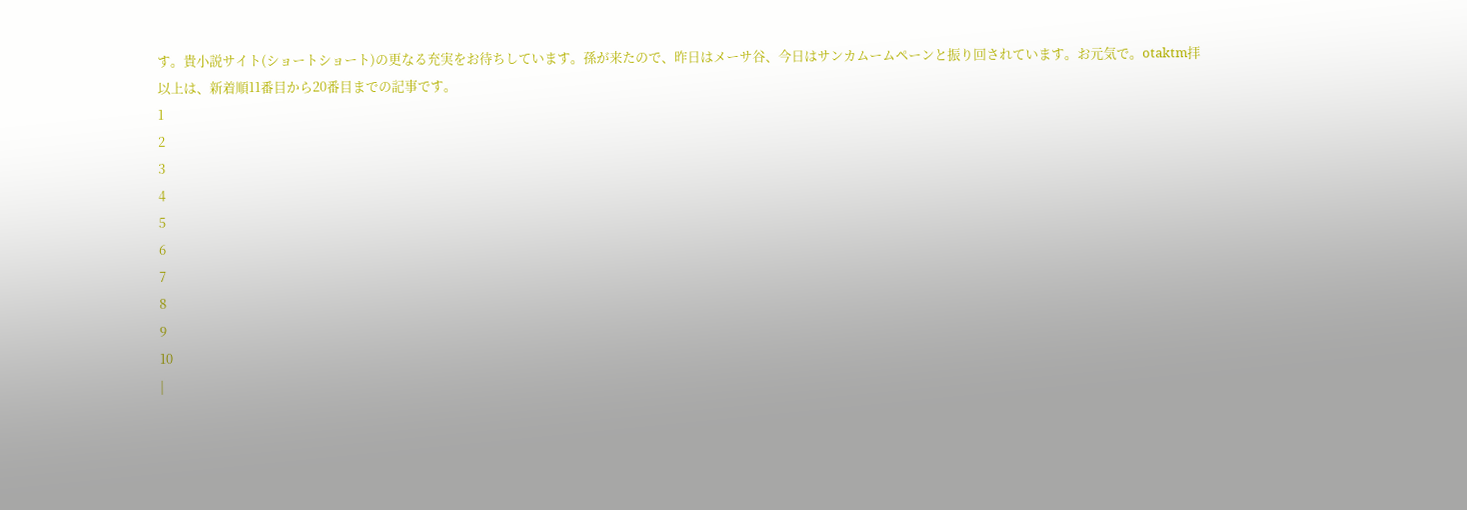す。貴小説サイト(ショートショート)の更なる充実をお待ちしています。孫が来たので、昨日はメーサ谷、今日はサンカムームペーンと振り回されています。お元気で。otaktm拝
以上は、新着順11番目から20番目までの記事です。
1
2
3
4
5
6
7
8
9
10
|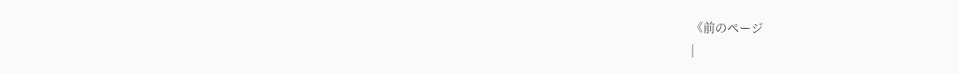《前のページ
|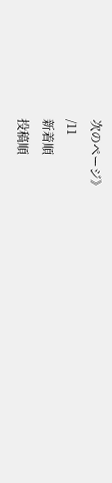次のページ》
/11
新着順
投稿順